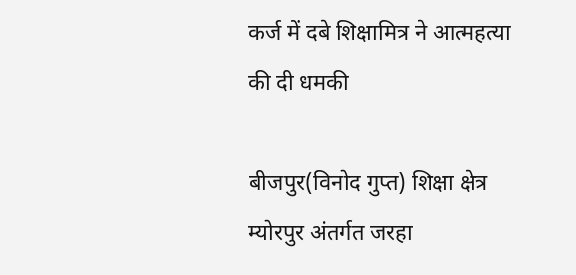कर्ज में दबे शिक्षामित्र ने आत्महत्या की दी धमकी

बीजपुर(विनोद गुप्त) शिक्षा क्षेत्र म्योरपुर अंतर्गत जरहा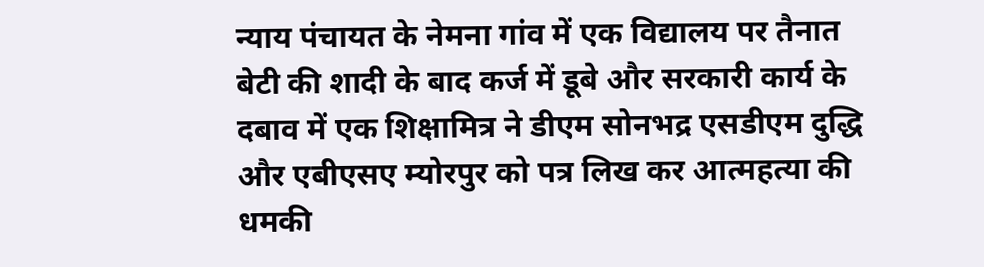न्याय पंचायत के नेमना गांव में एक विद्यालय पर तैनात बेटी की शादी के बाद कर्ज में डूबे और सरकारी कार्य के दबाव में एक शिक्षामित्र ने डीएम सोनभद्र एसडीएम दुद्धि और एबीएसए म्योरपुर को पत्र लिख कर आत्महत्या की धमकी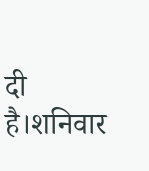दी है।शनिवार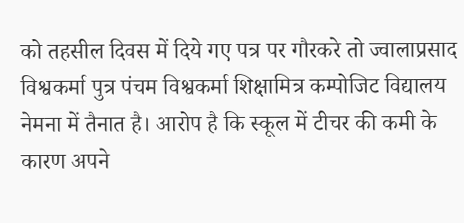को तहसील दिवस में दिये गए पत्र पर गौरकरे तो ज्वालाप्रसाद विश्वकर्मा पुत्र पंचम विश्वकर्मा शिक्षामित्र कम्पोजिट विद्यालय नेमना में तैनात है। आरोप है कि स्कूल में टीचर की कमी के कारण अपने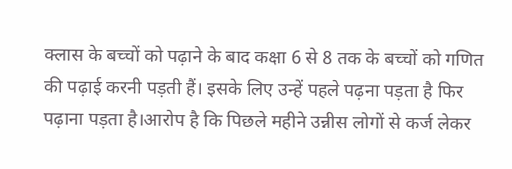क्लास के बच्चों को पढ़ाने के बाद कक्षा 6 से 8 तक के बच्चों को गणित की पढ़ाई करनी पड़ती हैं। इसके लिए उन्हें पहले पढ़ना पड़ता है फिर पढ़ाना पड़ता है।आरोप है कि पिछले महीने उन्नीस लोगों से कर्ज लेकर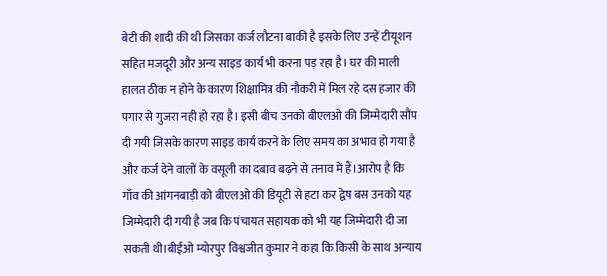बेटी की शादी की थी जिसका कर्ज लौटना बाकी है इसके लिए उन्हें टीयूशन सहित मजदूरी और अन्य साइड कार्य भी करना पड़ रहा है। घर की माली हालत ठीक न होने के कारण शिक्षामित्र की नौकरी में मिल रहे दस हजार की पगार से गुजरा नही हो रहा है। इसी बीच उनको बीएलओ की जिम्मेदारी सौंप दी गयी जिसके कारण साइड कार्य करने के लिए समय का अभाव हो गया है और कर्ज देने वालों के वसूली का दबाव बढ़ने से तनाव में हैं।आरोप है कि गाँव की आंगनबाड़ी को बीएलओ की डियूटी से हटा कर द्वेष बस उनको यह जिम्मेदारी दी गयी है जब कि पंचायत सहायक को भी यह जिम्मेदारी दी जा सकती थी।बीईओ म्योरपुर विश्वजीत कुमार ने कहा कि किसी के साथ अन्याय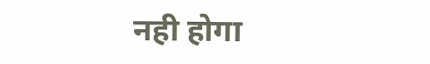नही होगा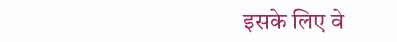इसके लिए वे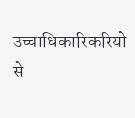उच्चाधिकारिकरियो से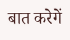बात करेगें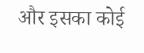और इसका कोई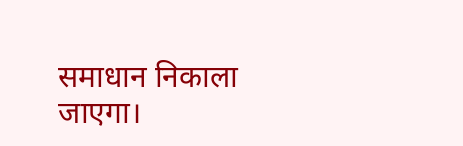समाधान निकाला जाएगा।